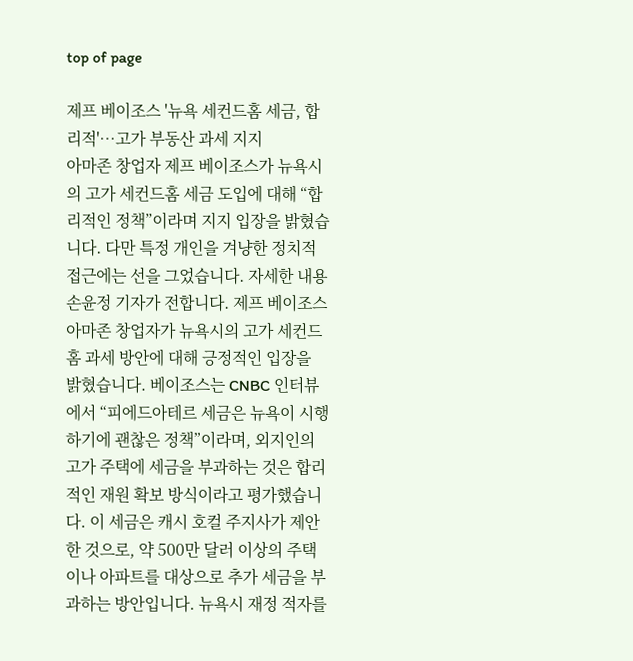top of page

제프 베이조스 '뉴욕 세컨드홈 세금, 합리적'…고가 부동산 과세 지지
아마존 창업자 제프 베이조스가 뉴욕시의 고가 세컨드홈 세금 도입에 대해 “합리적인 정책”이라며 지지 입장을 밝혔습니다. 다만 특정 개인을 겨냥한 정치적 접근에는 선을 그었습니다. 자세한 내용 손윤정 기자가 전합니다. 제프 베이조스 아마존 창업자가 뉴욕시의 고가 세컨드홈 과세 방안에 대해 긍정적인 입장을 밝혔습니다. 베이조스는 CNBC 인터뷰에서 “피에드아테르 세금은 뉴욕이 시행하기에 괜찮은 정책”이라며, 외지인의 고가 주택에 세금을 부과하는 것은 합리적인 재원 확보 방식이라고 평가했습니다. 이 세금은 캐시 호컬 주지사가 제안한 것으로, 약 500만 달러 이상의 주택이나 아파트를 대상으로 추가 세금을 부과하는 방안입니다. 뉴욕시 재정 적자를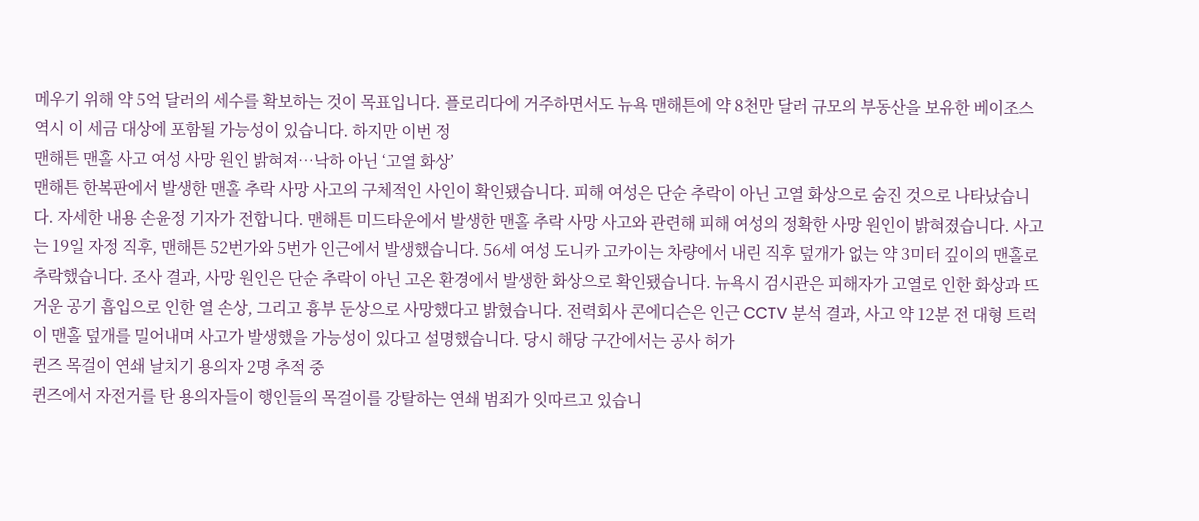메우기 위해 약 5억 달러의 세수를 확보하는 것이 목표입니다. 플로리다에 거주하면서도 뉴욕 맨해튼에 약 8천만 달러 규모의 부동산을 보유한 베이조스 역시 이 세금 대상에 포함될 가능성이 있습니다. 하지만 이번 정
맨해튼 맨홀 사고 여성 사망 원인 밝혀져…낙하 아닌 ‘고열 화상’
맨해튼 한복판에서 발생한 맨홀 추락 사망 사고의 구체적인 사인이 확인됐습니다. 피해 여성은 단순 추락이 아닌 고열 화상으로 숨진 것으로 나타났습니다. 자세한 내용 손윤정 기자가 전합니다. 맨해튼 미드타운에서 발생한 맨홀 추락 사망 사고와 관련해 피해 여성의 정확한 사망 원인이 밝혀졌습니다. 사고는 19일 자정 직후, 맨해튼 52번가와 5번가 인근에서 발생했습니다. 56세 여성 도니카 고카이는 차량에서 내린 직후 덮개가 없는 약 3미터 깊이의 맨홀로 추락했습니다. 조사 결과, 사망 원인은 단순 추락이 아닌 고온 환경에서 발생한 화상으로 확인됐습니다. 뉴욕시 검시관은 피해자가 고열로 인한 화상과 뜨거운 공기 흡입으로 인한 열 손상, 그리고 흉부 둔상으로 사망했다고 밝혔습니다. 전력회사 콘에디슨은 인근 CCTV 분석 결과, 사고 약 12분 전 대형 트럭이 맨홀 덮개를 밀어내며 사고가 발생했을 가능성이 있다고 설명했습니다. 당시 해당 구간에서는 공사 허가
퀸즈 목걸이 연쇄 날치기 용의자 2명 추적 중
퀸즈에서 자전거를 탄 용의자들이 행인들의 목걸이를 강탈하는 연쇄 범죄가 잇따르고 있습니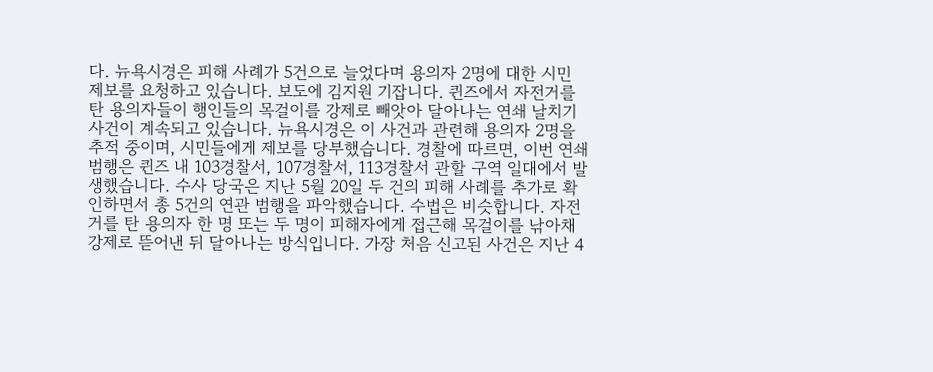다. 뉴욕시경은 피해 사례가 5건으로 늘었다며 용의자 2명에 대한 시민 제보를 요청하고 있습니다. 보도에 김지원 기잡니다. 퀸즈에서 자전거를 탄 용의자들이 행인들의 목걸이를 강제로 빼앗아 달아나는 연쇄 날치기 사건이 계속되고 있습니다. 뉴욕시경은 이 사건과 관련해 용의자 2명을 추적 중이며, 시민들에게 제보를 당부했습니다. 경찰에 따르면, 이번 연쇄 범행은 퀸즈 내 103경찰서, 107경찰서, 113경찰서 관할 구역 일대에서 발생했습니다. 수사 당국은 지난 5월 20일 두 건의 피해 사례를 추가로 확인하면서 총 5건의 연관 범행을 파악했습니다. 수법은 비슷합니다. 자전거를 탄 용의자 한 명 또는 두 명이 피해자에게 접근해 목걸이를 낚아채 강제로 뜯어낸 뒤 달아나는 방식입니다. 가장 처음 신고된 사건은 지난 4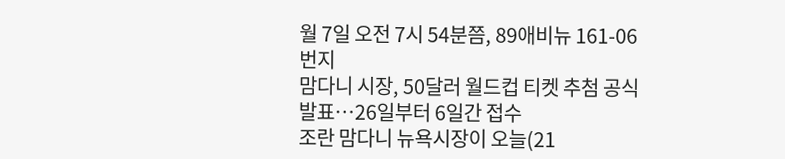월 7일 오전 7시 54분쯤, 89애비뉴 161-06번지
맘다니 시장, 50달러 월드컵 티켓 추첨 공식 발표…26일부터 6일간 접수
조란 맘다니 뉴욕시장이 오늘(21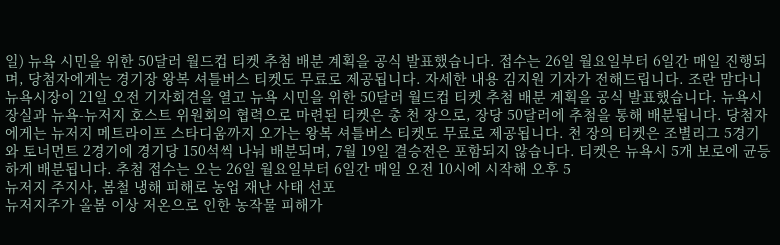일) 뉴욕 시민을 위한 50달러 월드컵 티켓 추첨 배분 계획을 공식 발표했습니다. 접수는 26일 월요일부터 6일간 매일 진행되며, 당첨자에게는 경기장 왕복 셔틀버스 티켓도 무료로 제공됩니다. 자세한 내용 김지원 기자가 전해드립니다. 조란 맘다니 뉴욕시장이 21일 오전 기자회견을 열고 뉴욕 시민을 위한 50달러 월드컵 티켓 추첨 배분 계획을 공식 발표했습니다. 뉴욕시장실과 뉴욕-뉴저지 호스트 위원회의 협력으로 마련된 티켓은 총 천 장으로, 장당 50달러에 추첨을 통해 배분됩니다. 당첨자에게는 뉴저지 메트라이프 스타디움까지 오가는 왕복 셔틀버스 티켓도 무료로 제공됩니다. 천 장의 티켓은 조별리그 5경기와 토너먼트 2경기에 경기당 150석씩 나눠 배분되며, 7월 19일 결승전은 포함되지 않습니다. 티켓은 뉴욕시 5개 보로에 균등하게 배분됩니다. 추첨 접수는 오는 26일 월요일부터 6일간 매일 오전 10시에 시작해 오후 5
뉴저지 주지사, 봄철 냉해 피해로 농업 재난 사태 선포
뉴저지주가 올봄 이상 저온으로 인한 농작물 피해가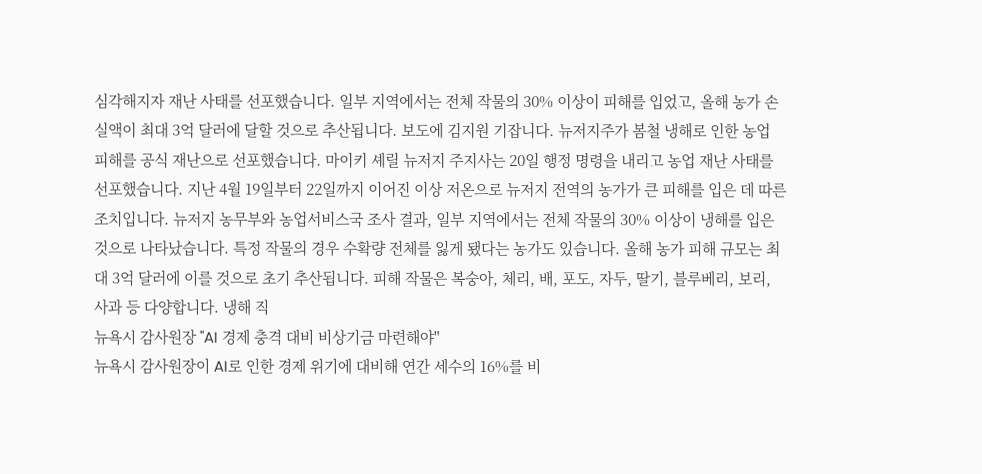심각해지자 재난 사태를 선포했습니다. 일부 지역에서는 전체 작물의 30% 이상이 피해를 입었고, 올해 농가 손실액이 최대 3억 달러에 달할 것으로 추산됩니다. 보도에 김지원 기잡니다. 뉴저지주가 봄철 냉해로 인한 농업 피해를 공식 재난으로 선포했습니다. 마이키 셰릴 뉴저지 주지사는 20일 행정 명령을 내리고 농업 재난 사태를 선포했습니다. 지난 4월 19일부터 22일까지 이어진 이상 저온으로 뉴저지 전역의 농가가 큰 피해를 입은 데 따른 조치입니다. 뉴저지 농무부와 농업서비스국 조사 결과, 일부 지역에서는 전체 작물의 30% 이상이 냉해를 입은 것으로 나타났습니다. 특정 작물의 경우 수확량 전체를 잃게 됐다는 농가도 있습니다. 올해 농가 피해 규모는 최대 3억 달러에 이를 것으로 초기 추산됩니다. 피해 작물은 복숭아, 체리, 배, 포도, 자두, 딸기, 블루베리, 보리, 사과 등 다양합니다. 냉해 직
뉴욕시 감사원장 "AI 경제 충격 대비 비상기금 마련해야"
뉴욕시 감사원장이 AI로 인한 경제 위기에 대비해 연간 세수의 16%를 비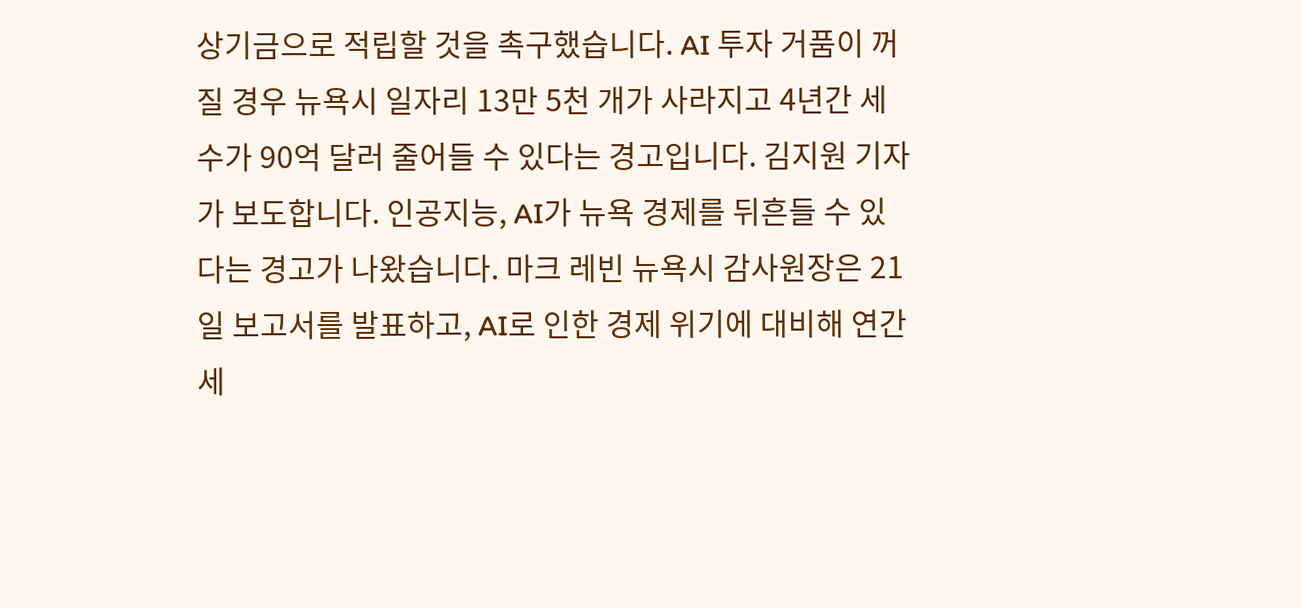상기금으로 적립할 것을 촉구했습니다. AI 투자 거품이 꺼질 경우 뉴욕시 일자리 13만 5천 개가 사라지고 4년간 세수가 90억 달러 줄어들 수 있다는 경고입니다. 김지원 기자가 보도합니다. 인공지능, AI가 뉴욕 경제를 뒤흔들 수 있다는 경고가 나왔습니다. 마크 레빈 뉴욕시 감사원장은 21일 보고서를 발표하고, AI로 인한 경제 위기에 대비해 연간 세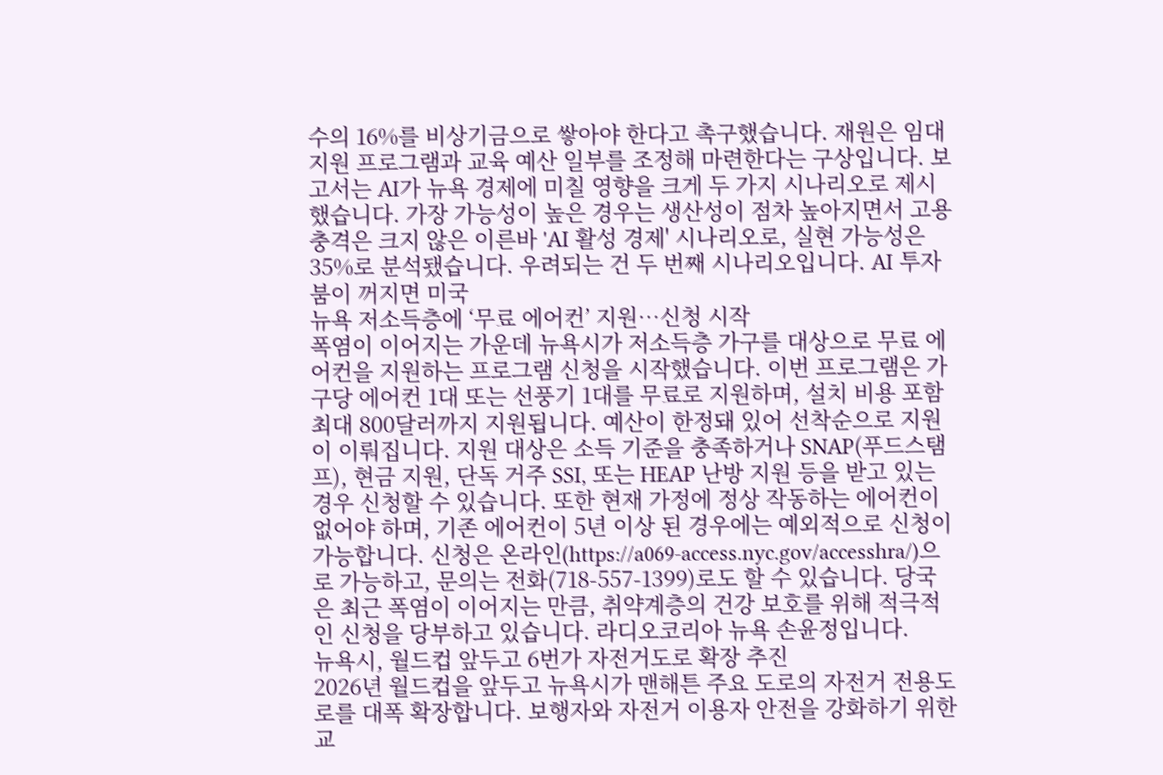수의 16%를 비상기금으로 쌓아야 한다고 촉구했습니다. 재원은 임대 지원 프로그램과 교육 예산 일부를 조정해 마련한다는 구상입니다. 보고서는 AI가 뉴욕 경제에 미칠 영향을 크게 두 가지 시나리오로 제시했습니다. 가장 가능성이 높은 경우는 생산성이 점차 높아지면서 고용 충격은 크지 않은 이른바 'AI 활성 경제' 시나리오로, 실현 가능성은 35%로 분석됐습니다. 우려되는 건 두 번째 시나리오입니다. AI 투자 붐이 꺼지면 미국
뉴욕 저소득층에 ‘무료 에어컨’ 지원…신청 시작
폭염이 이어지는 가운데 뉴욕시가 저소득층 가구를 대상으로 무료 에어컨을 지원하는 프로그램 신청을 시작했습니다. 이번 프로그램은 가구당 에어컨 1대 또는 선풍기 1대를 무료로 지원하며, 설치 비용 포함 최대 800달러까지 지원됩니다. 예산이 한정돼 있어 선착순으로 지원이 이뤄집니다. 지원 대상은 소득 기준을 충족하거나 SNAP(푸드스탬프), 현금 지원, 단독 거주 SSI, 또는 HEAP 난방 지원 등을 받고 있는 경우 신청할 수 있습니다. 또한 현재 가정에 정상 작동하는 에어컨이 없어야 하며, 기존 에어컨이 5년 이상 된 경우에는 예외적으로 신청이 가능합니다. 신청은 온라인(https://a069-access.nyc.gov/accesshra/)으로 가능하고, 문의는 전화(718-557-1399)로도 할 수 있습니다. 당국은 최근 폭염이 이어지는 만큼, 취약계층의 건강 보호를 위해 적극적인 신청을 당부하고 있습니다. 라디오코리아 뉴욕 손윤정입니다.
뉴욕시, 월드컵 앞두고 6번가 자전거도로 확장 추진
2026년 월드컵을 앞두고 뉴욕시가 맨해튼 주요 도로의 자전거 전용도로를 대폭 확장합니다. 보행자와 자전거 이용자 안전을 강화하기 위한 교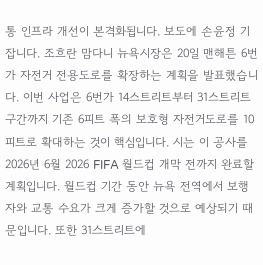통 인프라 개선이 본격화됩니다. 보도에 손윤정 기잡니다. 조흐란 맘다니 뉴욕시장은 20일 맨해튼 6번가 자전거 전용도로를 확장하는 계획을 발표했습니다. 이번 사업은 6번가 14스트리트부터 31스트리트 구간까지 기존 6피트 폭의 보호형 자전거도로를 10피트로 확대하는 것이 핵심입니다. 시는 이 공사를 2026년 6월 2026 FIFA 월드컵 개막 전까지 완료할 계획입니다. 월드컵 기간 동안 뉴욕 전역에서 보행자와 교통 수요가 크게 증가할 것으로 예상되기 때문입니다. 또한 31스트리트에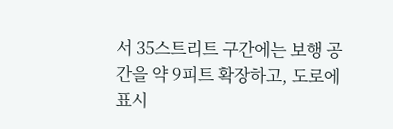서 35스트리트 구간에는 보행 공간을 약 9피트 확장하고, 도로에 표시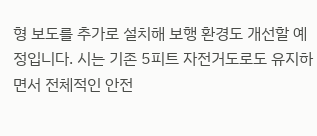형 보도를 추가로 설치해 보행 환경도 개선할 예정입니다. 시는 기존 5피트 자전거도로도 유지하면서 전체적인 안전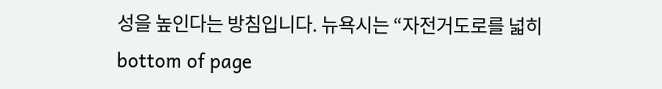성을 높인다는 방침입니다. 뉴욕시는 “자전거도로를 넓히
bottom of page